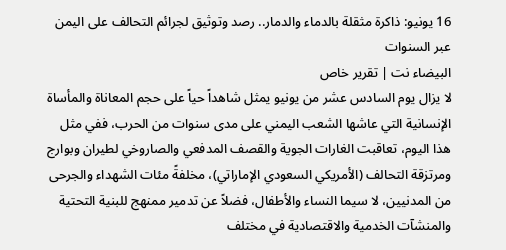16 يونيو: ذاكرة مثقلة بالدماء والدمار.. رصد وتوثيق لجرائم التحالف على اليمن عبر السنوات
البيضاء نت | تقرير خاص
لا يزال يوم السادس عشر من يونيو يمثل شاهداً حياً على حجم المعاناة والمأساة الإنسانية التي عاشها الشعب اليمني على مدى سنوات من الحرب، ففي مثل هذا اليوم، تعاقبت الغارات الجوية والقصف المدفعي والصاروخي لطيران وبوارج ومرتزقة التحالف (الأمريكي السعودي الإماراتي)، مخلفةً مئات الشهداء والجرحى من المدنيين، لا سيما النساء والأطفال، فضلاً عن تدمير ممنهج للبنية التحتية والمنشآت الخدمية والاقتصادية في مختلف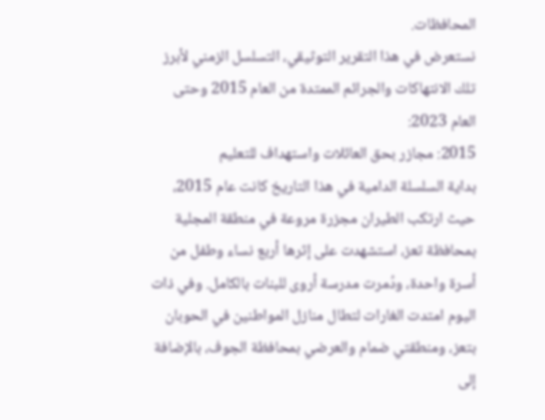المحافظات.
نستعرض في هذا التقرير التوثيقي، التسلسل الزمني لأبرز تلك الانتهاكات والجرائم الممتدة من العام 2015 وحتى العام 2023:
2015: مجازر بحق العائلات واستهداف للتعليم
بداية السلسلة الدامية في هذا التاريخ كانت عام 2015، حيث ارتكب الطيران مجزرة مروعة في منطقة المجلية بمحافظة تعز، استشهدت على إثرها أربع نساء وطفل من أسرة واحدة، ودُمرت مدرسة أروى للبنات بالكامل. وفي ذات اليوم امتدت الغارات لتطال منازل المواطنين في الحوبان بتعز، ومنطقتي ضمام والعرضي بمحافظة الجوف، بالإضافة إلى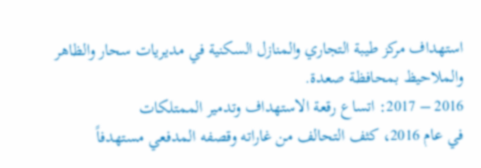استهداف مركز طيبة التجاري والمنازل السكنية في مديريات سحار والظاهر والملاحيظ بمحافظة صعدة.
2016 – 2017: اتساع رقعة الاستهداف وتدمير الممتلكات
في عام 2016، كثف التحالف من غاراته وقصفه المدفعي مستهدفاً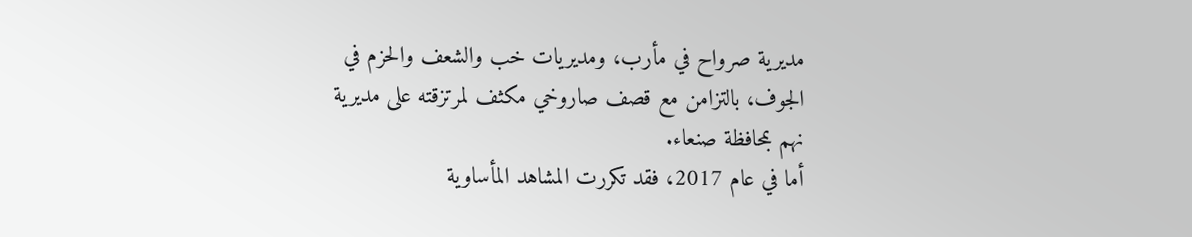مديرية صرواح في مأرب، ومديريات خب والشعف والحزم في الجوف، بالتزامن مع قصف صاروخي مكثف لمرتزقته على مديرية نهم بمحافظة صنعاء.
أما في عام 2017، فقد تكررت المشاهد المأساوية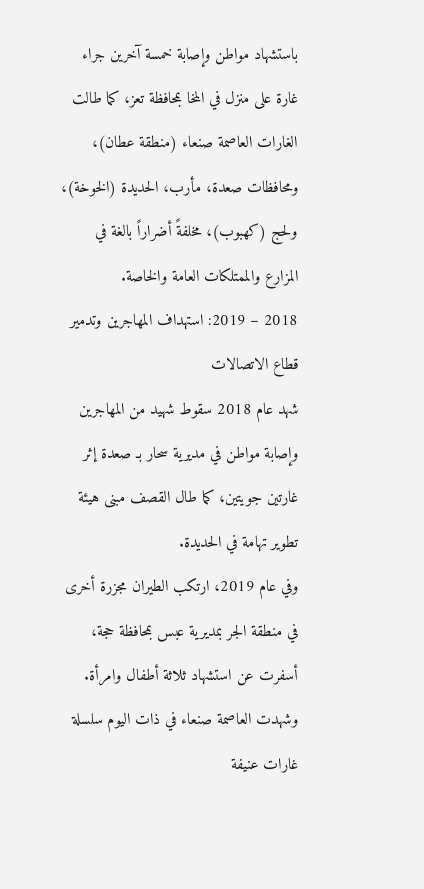باستشهاد مواطن وإصابة خمسة آخرين جراء غارة على منزل في المخا بمحافظة تعز، كما طالت الغارات العاصمة صنعاء (منطقة عطان)، ومحافظات صعدة، مأرب، الحديدة (الخوخة)، ولحج (كهبوب)، مخلفةً أضراراً بالغة في المزارع والممتلكات العامة والخاصة.
2018 – 2019: استهداف المهاجرين وتدمير قطاع الاتصالات
شهد عام 2018 سقوط شهيد من المهاجرين وإصابة مواطن في مديرية سحار بـ صعدة إثر غارتين جويتين، كما طال القصف مبنى هيئة تطوير تهامة في الحديدة.
وفي عام 2019، ارتكب الطيران مجزرة أخرى في منطقة الجر بمديرية عبس بمحافظة حجة، أسفرت عن استشهاد ثلاثة أطفال وامرأة. وشهدت العاصمة صنعاء في ذات اليوم سلسلة غارات عنيفة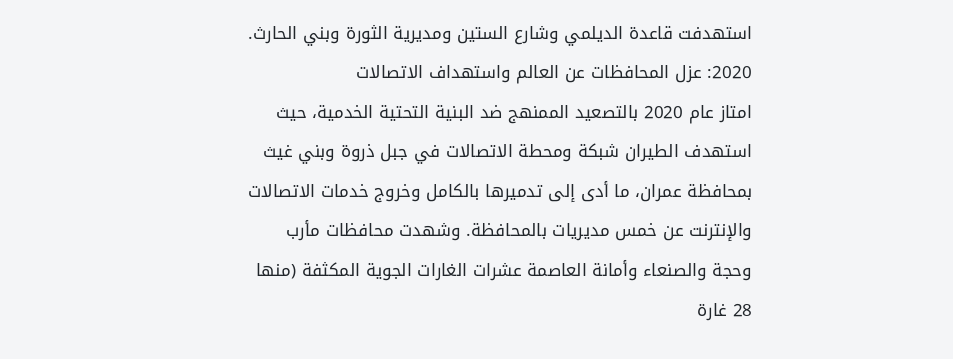استهدفت قاعدة الديلمي وشارع الستين ومديرية الثورة وبني الحارث.
2020: عزل المحافظات عن العالم واستهداف الاتصالات
امتاز عام 2020 بالتصعيد الممنهج ضد البنية التحتية الخدمية، حيث استهدف الطيران شبكة ومحطة الاتصالات في جبل ذروة وبني غيث بمحافظة عمران، ما أدى إلى تدميرها بالكامل وخروج خدمات الاتصالات والإنترنت عن خمس مديريات بالمحافظة. وشهدت محافظات مأرب وحجة والصنعاء وأمانة العاصمة عشرات الغارات الجوية المكثفة (منها 28 غارة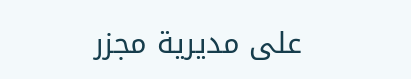على مديرية مجزر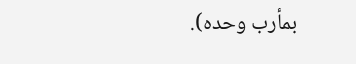بمأرب وحده).